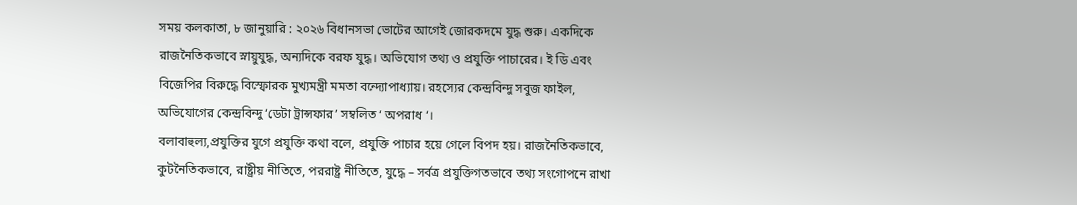সময় কলকাতা, ৮ জানুয়ারি : ২০২৬ বিধানসভা ভোটের আগেই জোরকদমে যুদ্ধ শুরু। একদিকে রাজনৈতিকভাবে স্নায়ুযুদ্ধ, অন্যদিকে বরফ যুদ্ধ। অভিযোগ তথ্য ও প্রযুক্তি পাচারের। ই ডি এবং বিজেপির বিরুদ্ধে বিস্ফোরক মুখ্যমন্ত্রী মমতা বন্দ্যোপাধ্যায়। রহস্যের কেন্দ্রবিন্দু সবুজ ফাইল, অভিযোগের কেন্দ্রবিন্দু ‘ডেটা ট্রান্সফার’ সম্বলিত ‘ অপরাধ ‘।
বলাবাহুল্য,প্রযুক্তির যুগে প্রযুক্তি কথা বলে, প্রযুক্তি পাচার হয়ে গেলে বিপদ হয়। রাজনৈতিকভাবে, কুটনৈতিকভাবে, রাষ্ট্রীয় নীতিতে, পররাষ্ট্র নীতিতে, যুদ্ধে – সর্বত্র প্রযুক্তিগতভাবে তথ্য সংগোপনে রাখা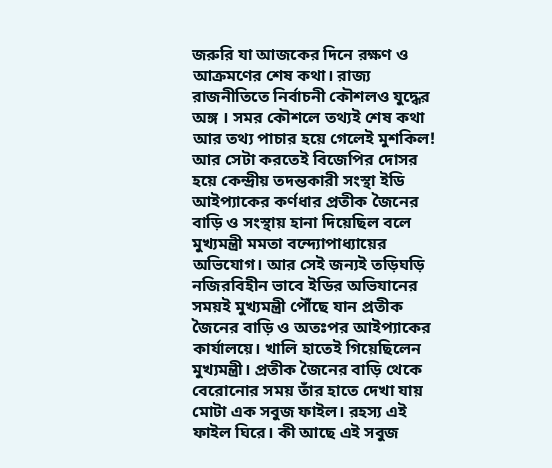জরুরি যা আজকের দিনে রক্ষণ ও আক্রমণের শেষ কথা। রাজ্য রাজনীতিতে নির্বাচনী কৌশলও যুদ্ধের অঙ্গ । সমর কৌশলে তথ্যই শেষ কথা আর তথ্য পাচার হয়ে গেলেই মুশকিল! আর সেটা করতেই বিজেপির দোসর হয়ে কেন্দ্রীয় তদন্তকারী সংস্থা ইডি আইপ্যাকের কর্ণধার প্রতীক জৈনের বাড়ি ও সংস্থায় হানা দিয়েছিল বলে মুখ্যমন্ত্রী মমতা বন্দ্যোপাধ্যায়ের অভিযোগ। আর সেই জন্যই তড়িঘড়ি নজিরবিহীন ভাবে ইডির অভিযানের সময়ই মুখ্যমন্ত্রী পৌঁছে যান প্রতীক জৈনের বাড়ি ও অতঃপর আইপ্যাকের কার্যালয়ে। খালি হাতেই গিয়েছিলেন মুখ্যমন্ত্রী। প্রতীক জৈনের বাড়ি থেকে বেরোনোর সময় তাঁর হাতে দেখা যায় মোটা এক সবুজ ফাইল। রহস্য এই ফাইল ঘিরে। কী আছে এই সবুজ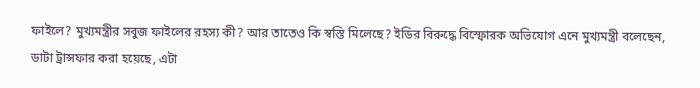ফাইলে? মুখ্যমন্ত্রীর সবুজ ফাইলের রহস্য কী? আর তাতেও কি স্বস্তি মিলেছে? ইডির বিরুদ্ধে বিস্ফোরক অভিযোগ এনে মুখ্যমন্ত্রী বলেছেন, ডাটা ট্রান্সফার করা হয়েছে, এটা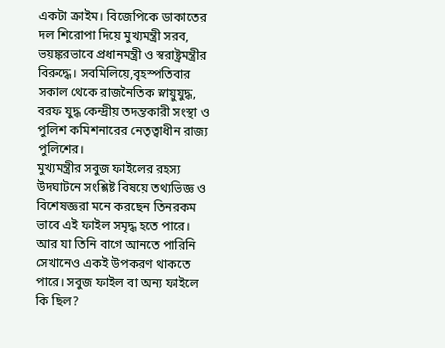একটা ক্রাইম। বিজেপিকে ডাকাতের দল শিরোপা দিয়ে মুখ্যমন্ত্রী সরব, ভয়ঙ্করভাবে প্রধানমন্ত্রী ও স্বরাষ্ট্রমন্ত্রীর বিরুদ্ধে। সবমিলিয়ে,বৃহস্পতিবার সকাল থেকে রাজনৈতিক স্নায়ুযুদ্ধ, বরফ যুদ্ধ কেন্দ্রীয় তদন্তকারী সংস্থা ও পুলিশ কমিশনারের নেতৃত্বাধীন রাজ্য পুলিশের।
মুখ্যমন্ত্রীর সবুজ ফাইলের রহস্য উদঘাটনে সংশ্লিষ্ট বিষয়ে তথ্যভিজ্ঞ ও বিশেষজ্ঞরা মনে করছেন তিনরকম ভাবে এই ফাইল সমৃদ্ধ হতে পারে। আর যা তিনি বাগে আনতে পারিনি সেখানেও একই উপকরণ থাকতে পারে। সবুজ ফাইল বা অন্য ফাইলে কি ছিল?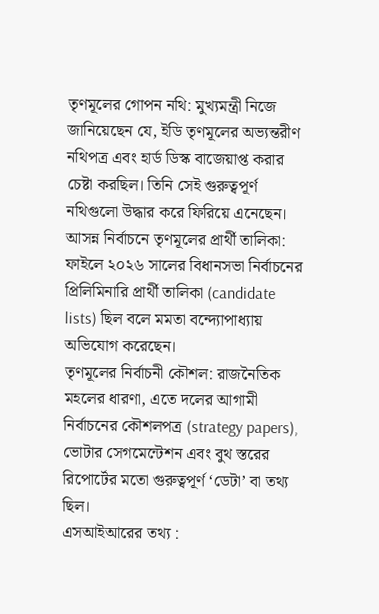তৃণমূলের গোপন নথি: মুখ্যমন্ত্রী নিজে জানিয়েছেন যে, ইডি তৃণমূলের অভ্যন্তরীণ নথিপত্র এবং হার্ড ডিস্ক বাজেয়াপ্ত করার চেষ্টা করছিল। তিনি সেই গুরুত্বপূর্ণ নথিগুলো উদ্ধার করে ফিরিয়ে এনেছেন।
আসন্ন নির্বাচনে তৃণমূলের প্রার্থী তালিকা: ফাইলে ২০২৬ সালের বিধানসভা নির্বাচনের প্রিলিমিনারি প্রার্থী তালিকা (candidate lists) ছিল বলে মমতা বন্দ্যোপাধ্যায় অভিযোগ করেছেন।
তৃণমূলের নির্বাচনী কৌশল: রাজনৈতিক মহলের ধারণা, এতে দলের আগামী নির্বাচনের কৌশলপত্র (strategy papers), ভোটার সেগমেন্টেশন এবং বুথ স্তরের রিপোর্টের মতো গুরুত্বপূর্ণ ‘ডেটা’ বা তথ্য ছিল।
এসআইআরের তথ্য :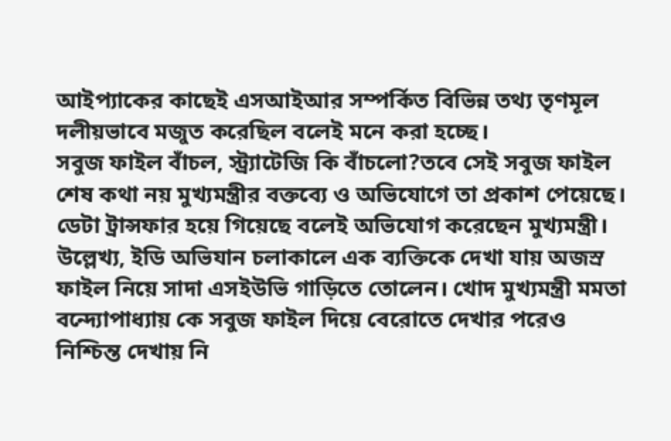আইপ্যাকের কাছেই এসআইআর সম্পর্কিত বিভিন্ন তথ্য তৃণমূল দলীয়ভাবে মজুত করেছিল বলেই মনে করা হচ্ছে।
সবুজ ফাইল বাঁচল, স্ট্র্যাটেজি কি বাঁচলো?তবে সেই সবুজ ফাইল শেষ কথা নয় মুখ্যমন্ত্রীর বক্তব্যে ও অভিযোগে তা প্রকাশ পেয়েছে। ডেটা ট্রান্সফার হয়ে গিয়েছে বলেই অভিযোগ করেছেন মুখ্যমন্ত্রী। উল্লেখ্য, ইডি অভিযান চলাকালে এক ব্যক্তিকে দেখা যায় অজস্র ফাইল নিয়ে সাদা এসইউভি গাড়িতে তোলেন। খোদ মুখ্যমন্ত্রী মমতা বন্দ্যোপাধ্যায় কে সবুজ ফাইল দিয়ে বেরোতে দেখার পরেও নিশ্চিন্ত দেখায় নি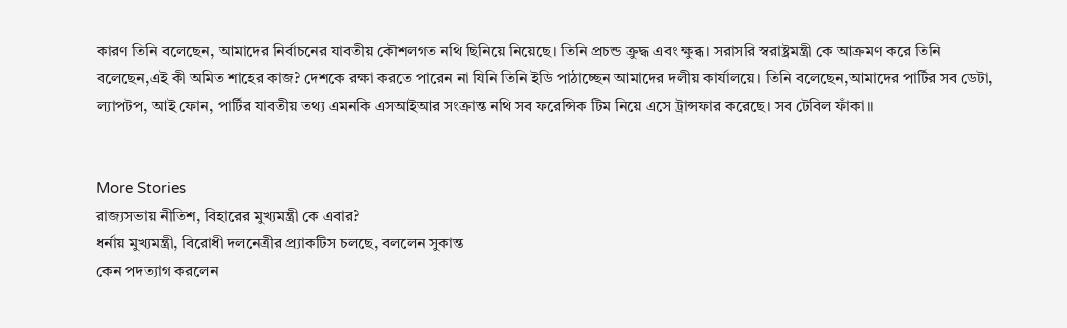কারণ তিনি বলেছেন, আমাদের নির্বাচনের যাবতীয় কৌশলগত নথি ছিনিয়ে নিয়েছে। তিনি প্রচন্ড ক্রুদ্ধ এবং ক্ষুব্ধ। সরাসরি স্বরাষ্ট্রমন্ত্রী কে আক্রমণ করে তিনি বলেছেন,এই কী অমিত শাহের কাজ? দেশকে রক্ষা করতে পারেন না যিনি তিনি ইডি পাঠাচ্ছেন আমাদের দলীয় কার্যালয়ে। তিনি বলেছেন,আমাদের পার্টির সব ডেটা, ল্যাপটপ, আই ফোন, পার্টির যাবতীয় তথ্য এমনকি এসআইআর সংক্রান্ত নথি সব ফরেন্সিক টিম নিয়ে এসে ট্রান্সফার করেছে। সব টেবিল ফাঁকা।।


More Stories
রাজ্যসভায় নীতিশ, বিহারের মুখ্যমন্ত্রী কে এবার?
ধর্নায় মুখ্যমন্ত্রী, বিরোধী দলনেত্রীর প্র্যাকটিস চলছে, বললেন সুকান্ত
কেন পদত্যাগ করলেন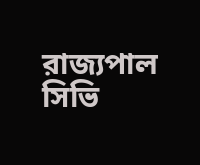রাজ্যপাল সিভি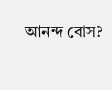আনন্দ বোস?